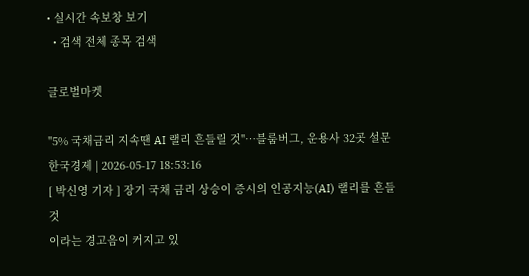• 실시간 속보창 보기
  • 검색 전체 종목 검색

글로벌마켓

"5% 국채금리 지속땐 AI 랠리 흔들릴 것"…블룸버그, 운용사 32곳 설문
한국경제 | 2026-05-17 18:53:16
[ 박신영 기자 ] 장기 국채 금리 상승이 증시의 인공지능(AI) 랠리를 흔들 것
이라는 경고음이 커지고 있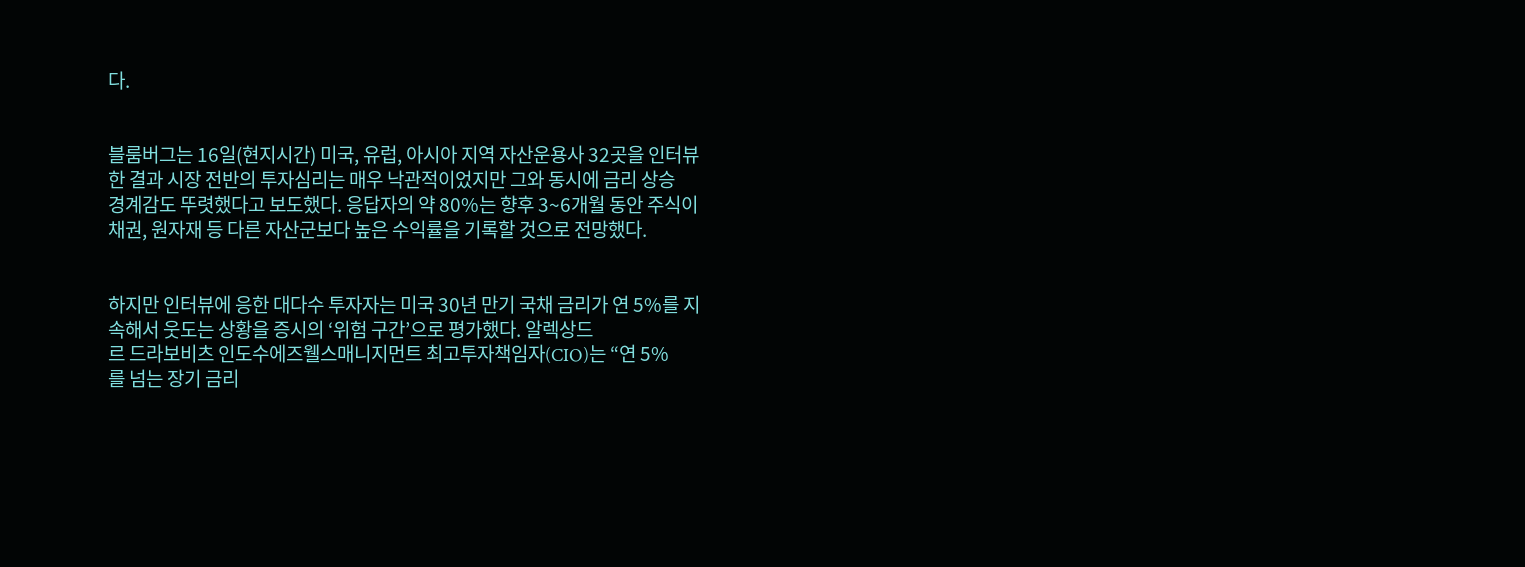다.


블룸버그는 16일(현지시간) 미국, 유럽, 아시아 지역 자산운용사 32곳을 인터뷰
한 결과 시장 전반의 투자심리는 매우 낙관적이었지만 그와 동시에 금리 상승
경계감도 뚜렷했다고 보도했다. 응답자의 약 80%는 향후 3~6개월 동안 주식이
채권, 원자재 등 다른 자산군보다 높은 수익률을 기록할 것으로 전망했다.


하지만 인터뷰에 응한 대다수 투자자는 미국 30년 만기 국채 금리가 연 5%를 지
속해서 웃도는 상황을 증시의 ‘위험 구간’으로 평가했다. 알렉상드
르 드라보비츠 인도수에즈웰스매니지먼트 최고투자책임자(CIO)는 “연 5%
를 넘는 장기 금리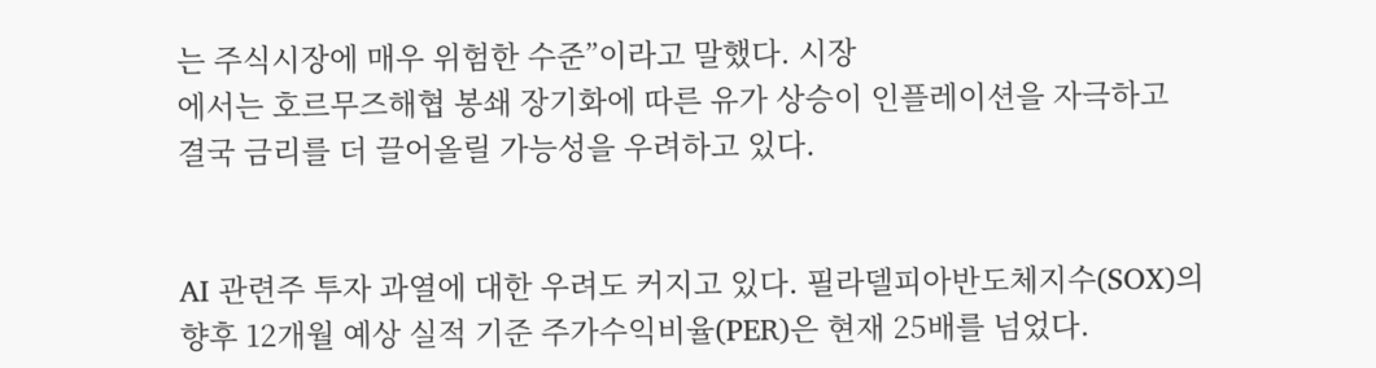는 주식시장에 매우 위험한 수준”이라고 말했다. 시장
에서는 호르무즈해협 봉쇄 장기화에 따른 유가 상승이 인플레이션을 자극하고
결국 금리를 더 끌어올릴 가능성을 우려하고 있다.


AI 관련주 투자 과열에 대한 우려도 커지고 있다. 필라델피아반도체지수(SOX)의
향후 12개월 예상 실적 기준 주가수익비율(PER)은 현재 25배를 넘었다.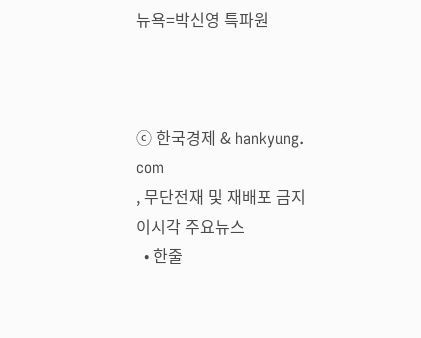뉴욕=박신영 특파원



ⓒ 한국경제 & hankyung.
com
, 무단전재 및 재배포 금지
이시각 주요뉴스
  • 한줄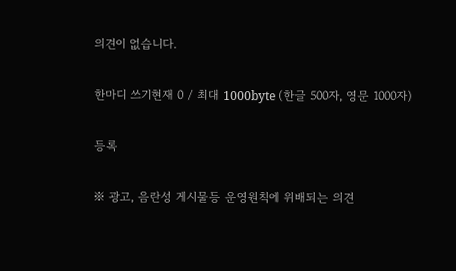의견이 없습니다.

한마디 쓰기현재 0 / 최대 1000byte (한글 500자, 영문 1000자)

등록

※ 광고, 음란성 게시물등 운영원칙에 위배되는 의견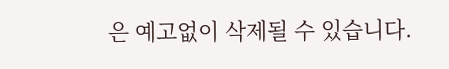은 예고없이 삭제될 수 있습니다.